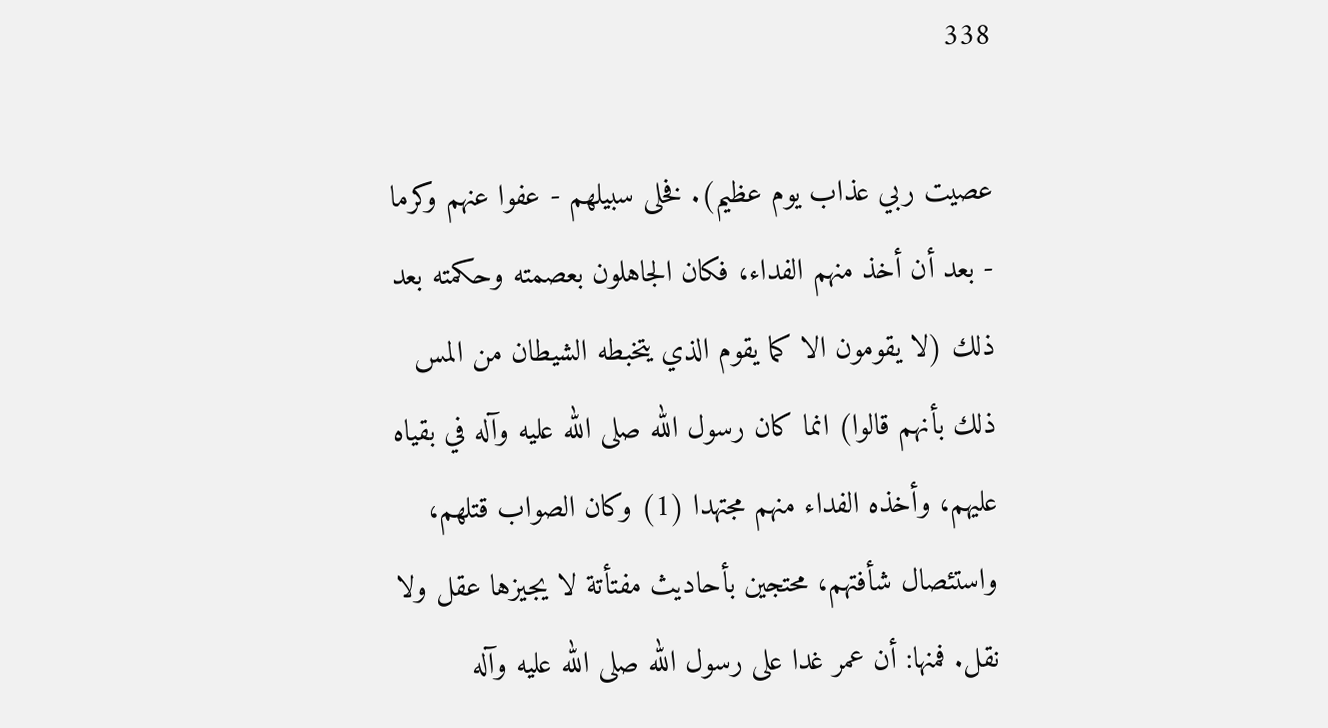338

عصيت ربي عذاب يوم عظيم). فخلى سبيلهم - عفوا عنهم وكرما - بعد أن أخذ منهم الفداء، فكان الجاهلون بعصمته وحكمته بعد ذلك (لا يقومون الا كما يقوم الذي يتخبطه الشيطان من المس ذلك بأنهم قالوا) انما كان رسول الله صلى الله عليه وآله في بقياه عليهم، وأخذه الفداء منهم مجتهدا (1) وكان الصواب قتلهم، واستئصال شأفتهم، محتجين بأحاديث مفتأتة لا يجيزها عقل ولا نقل. فمنها: أن عمر غدا على رسول الله صلى الله عليه وآله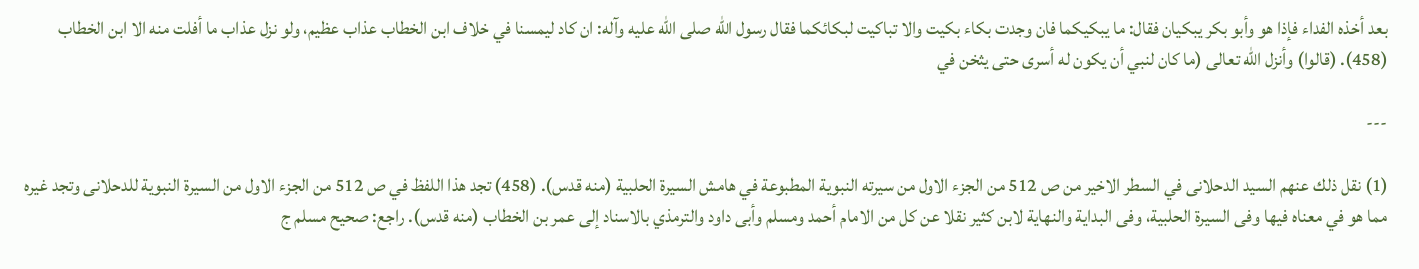بعد أخذه الفداء فإذا هو وأبو بكر يبكيان فقال: ما يبكيكما فان وجدت بكاء بكيت والا تباكيت لبكائكما فقال رسول الله صلى الله عليه وآله: ان كاد ليمسنا في خلاف ابن الخطاب عذاب عظيم، ولو نزل عذاب ما أفلت منه الا ابن الخطاب (458). (قالوا) وأنزل الله تعالى (ما كان لنبي أن يكون له أسرى حتى يثخن في

---

(1) نقل ذلك عنهم السيد الدحلانى في السطر الاخير من ص 512 من الجزء الاول من سيرته النبوية المطبوعة في هامش السيرة الحلبية (منه قدس). (458) تجد هذا اللفظ في ص 512 من الجزء الاول من السيرة النبوية للدحلانى وتجد غيره مما هو في معناه فيها وفى السيرة الحلبية، وفى البداية والنهاية لابن كثير نقلا عن كل من الامام أحمد ومسلم وأبى داود والترمذي بالاسناد إلى عمر بن الخطاب (منه قدس). راجع: صحيح مسلم ج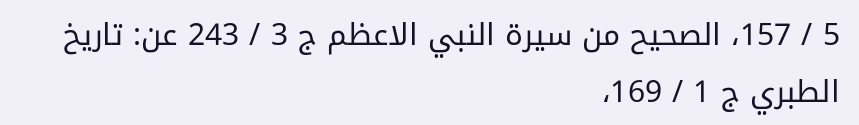5 / 157، الصحيح من سيرة النبي الاعظم ج 3 / 243 عن: تاريخ الطبري ج 1 / 169،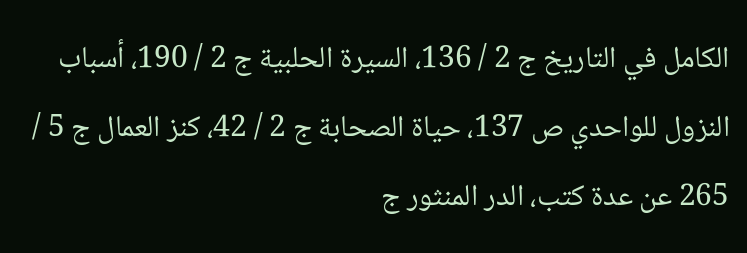الكامل في التاريخ ج 2 / 136، السيرة الحلبية ج 2 / 190، أسباب النزول للواحدي ص 137، حياة الصحابة ج 2 / 42، كنز العمال ج 5 / 265 عن عدة كتب، الدر المنثور ج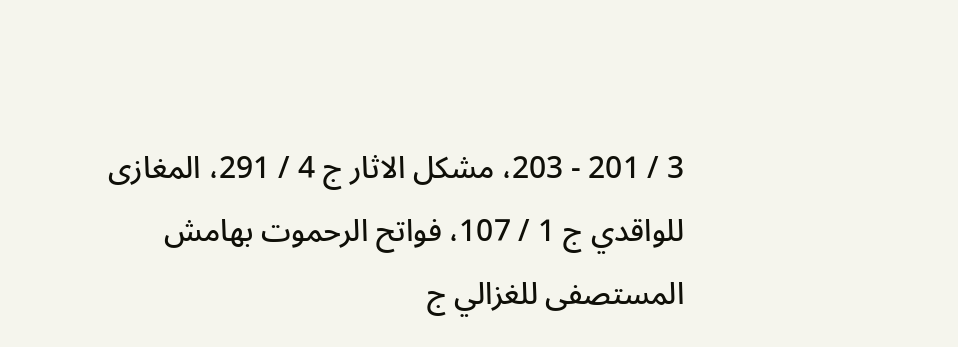3 / 201 - 203، مشكل الاثار ج 4 / 291، المغازى للواقدي ج 1 / 107، فواتح الرحموت بهامش المستصفى للغزالي ج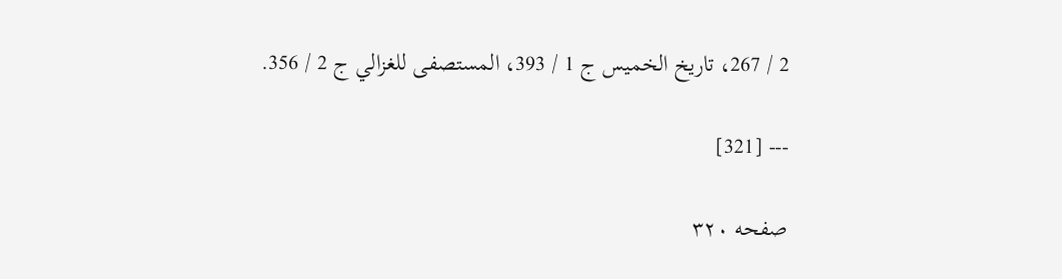2 / 267، تاريخ الخميس ج 1 / 393، المستصفى للغزالي ج 2 / 356.

--- [321]

صفحه ۳۲۰